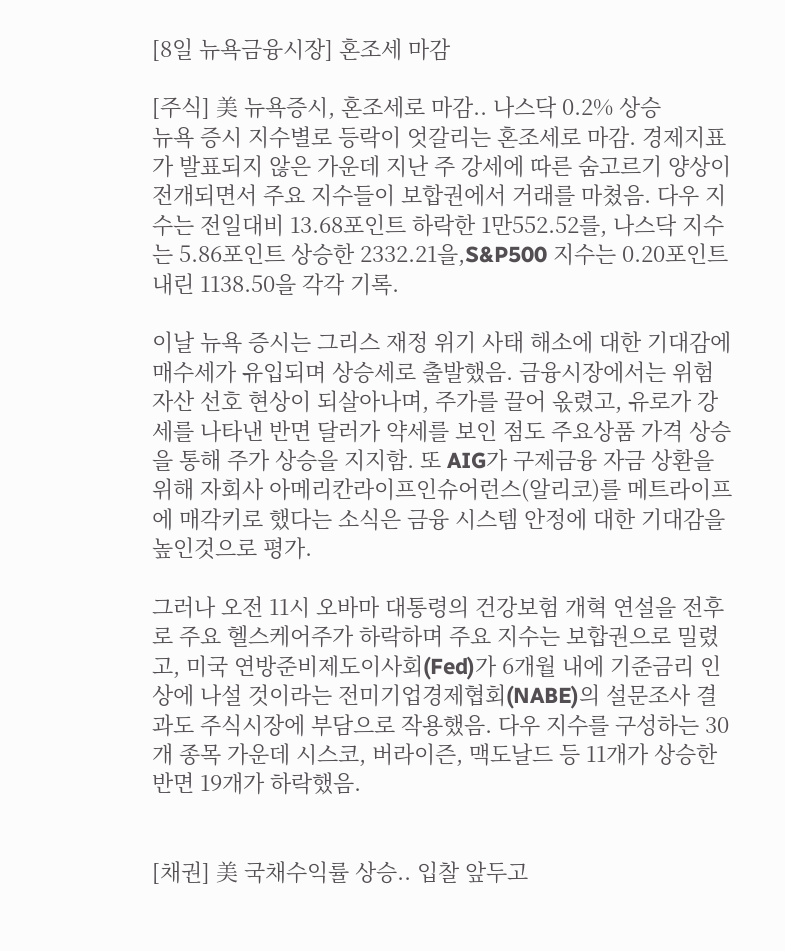[8일 뉴욕금융시장] 혼조세 마감

[주식] 美 뉴욕증시, 혼조세로 마감.. 나스닥 0.2% 상승
뉴욕 증시 지수별로 등락이 엇갈리는 혼조세로 마감. 경제지표가 발표되지 않은 가운데 지난 주 강세에 따른 숨고르기 양상이 전개되면서 주요 지수들이 보합권에서 거래를 마쳤음. 다우 지수는 전일대비 13.68포인트 하락한 1만552.52를, 나스닥 지수는 5.86포인트 상승한 2332.21을,S&P500 지수는 0.20포인트 내린 1138.50을 각각 기록.

이날 뉴욕 증시는 그리스 재정 위기 사태 해소에 대한 기대감에 매수세가 유입되며 상승세로 출발했음. 금융시장에서는 위험 자산 선호 현상이 되살아나며, 주가를 끌어 옧렸고, 유로가 강세를 나타낸 반면 달러가 약세를 보인 점도 주요상품 가격 상승을 통해 주가 상승을 지지함. 또 AIG가 구제금융 자금 상환을 위해 자회사 아메리칸라이프인슈어런스(알리코)를 메트라이프에 매각키로 했다는 소식은 금융 시스템 안정에 대한 기대감을 높인것으로 평가.

그러나 오전 11시 오바마 대통령의 건강보험 개혁 연설을 전후로 주요 헬스케어주가 하락하며 주요 지수는 보합권으로 밀렸고, 미국 연방준비제도이사회(Fed)가 6개월 내에 기준금리 인상에 나설 것이라는 전미기업경제협회(NABE)의 설문조사 결과도 주식시장에 부담으로 작용했음. 다우 지수를 구성하는 30개 종목 가운데 시스코, 버라이즌, 맥도날드 등 11개가 상승한 반면 19개가 하락했음.


[채권] 美 국채수익률 상승.. 입찰 앞두고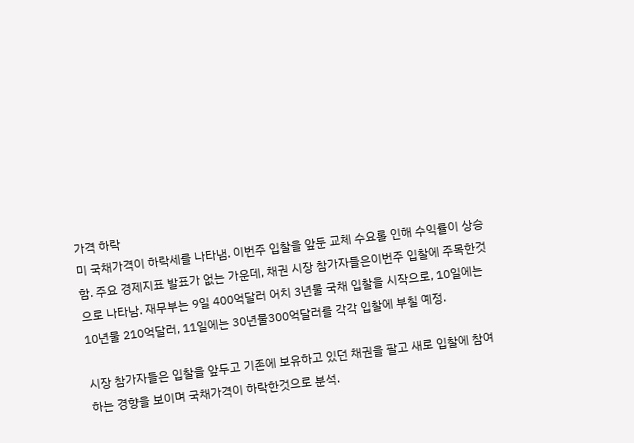가격 하락
미 국채가격이 하락세를 나타냄. 이번주 입찰을 앞둔 교체 수요롤 인해 수익률이 상승함. 주요 경제지표 발표가 없는 가운데, 채권 시장 참가자들은이번주 입찰에 주목한것으로 나타남. 재무부는 9일 400억달러 어치 3년물 국채 입찰을 시작으로, 10일에는 10년물 210억달러, 11일에는 30년물300억달러를 각각 입찰에 부칠 예정.

시장 참가자들은 입찰을 앞두고 기존에 보유하고 있던 채권을 팔고 새로 입찰에 참여하는 경향을 보이며 국채가격이 하락한것으로 분석.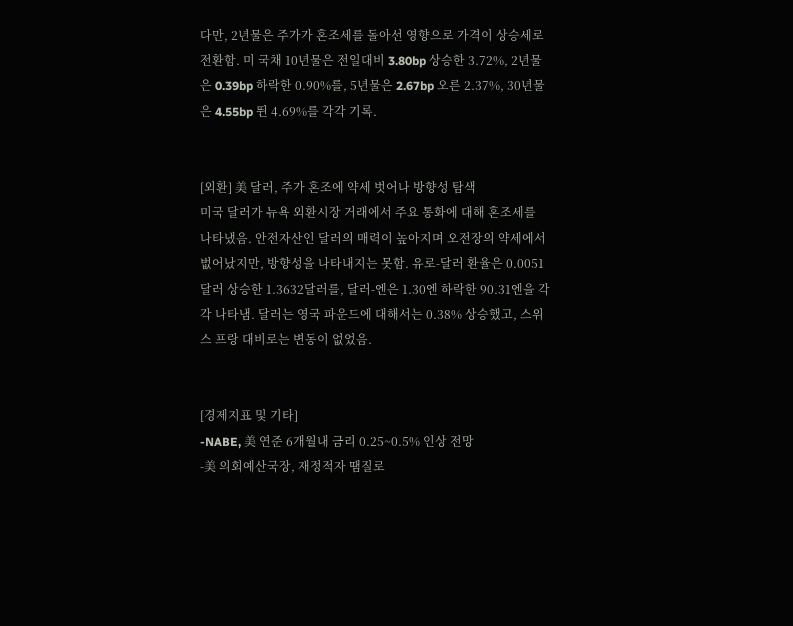다만, 2년물은 주가가 혼조세를 돌아선 영향으로 가격이 상승세로 전환함. 미 국채 10년물은 전일대비 3.80bp 상승한 3.72%, 2년물은 0.39bp 하락한 0.90%를, 5년물은 2.67bp 오른 2.37%, 30년물은 4.55bp 뛴 4.69%를 각각 기록.


[외환] 美 달러, 주가 혼조에 약세 벗어나 방향성 탐색
미국 달러가 뉴욕 외환시장 거래에서 주요 통화에 대해 혼조세를 나타냈음. 안전자산인 달러의 매력이 높아지며 오전장의 약세에서 벖어났지만, 방향성을 나타내지는 못함. 유로-달러 환율은 0.0051달러 상승한 1.3632달러를, 달러-엔은 1.30엔 하락한 90.31엔을 각각 나타냄. 달러는 영국 파운드에 대해서는 0.38% 상승했고, 스위스 프랑 대비로는 변동이 없었음.


[경제지표 및 기타]
-NABE, 美 연준 6개월내 금리 0.25~0.5% 인상 전망
-美 의회예산국장, 재정적자 땜질로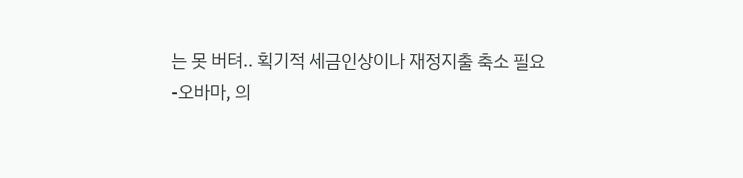는 못 버텨.. 획기적 세금인상이나 재정지출 축소 필요
-오바마, 의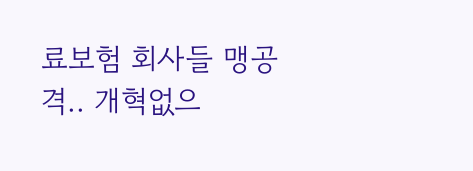료보험 회사들 맹공격.. 개혁없으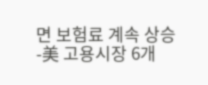면 보험료 계속 상승
-美 고용시장 6개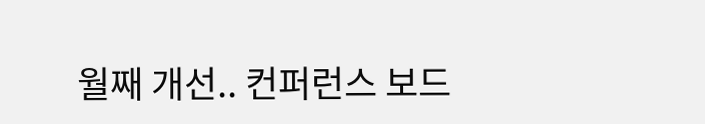월째 개선.. 컨퍼런스 보드